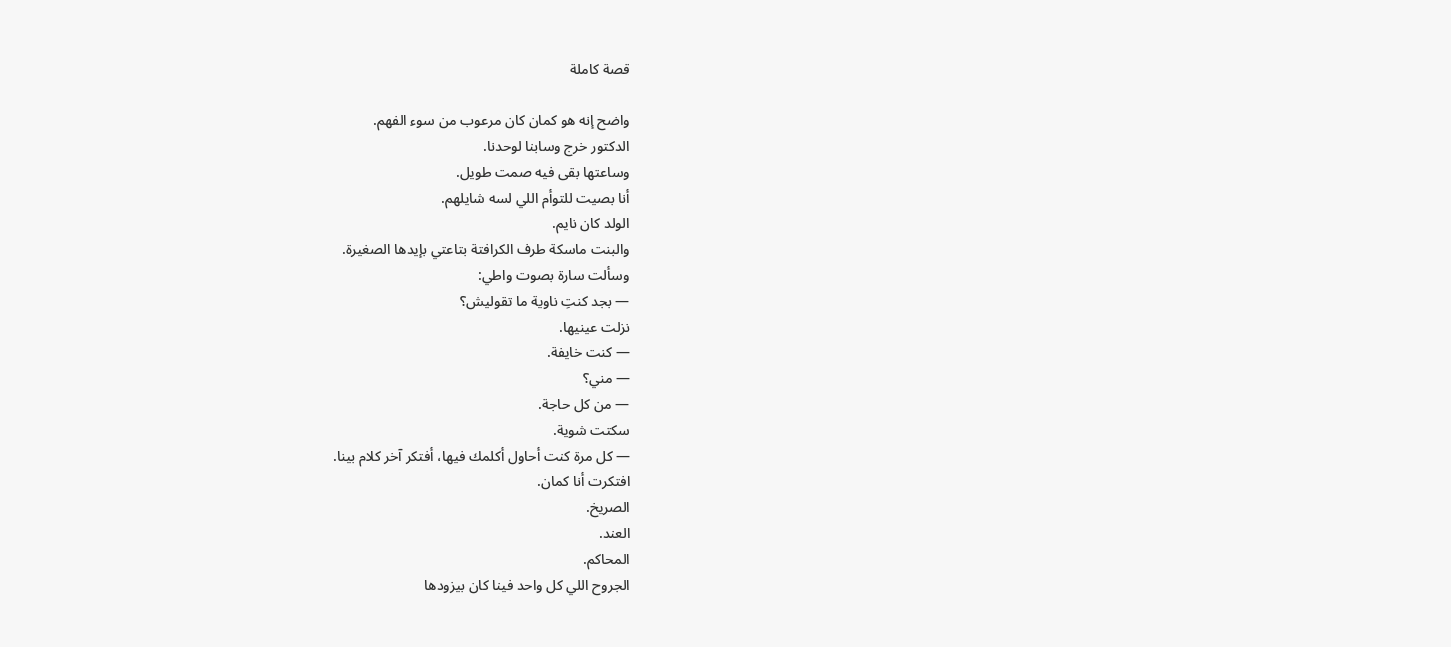قصة كاملة

واضح إنه هو كمان كان مرعوب من سوء الفهم.
الدكتور خرج وسابنا لوحدنا.
وساعتها بقى فيه صمت طويل.
أنا بصيت للتوأم اللي لسه شايلهم.
الولد كان نايم.
والبنت ماسكة طرف الكرافتة بتاعتي بإيدها الصغيرة.
وسألت سارة بصوت واطي:
— بجد كنتِ ناوية ما تقوليش؟
نزلت عينيها.
— كنت خايفة.
— مني؟
— من كل حاجة.
سكتت شوية.
— كل مرة كنت أحاول أكلمك فيها، أفتكر آخر كلام بينا.
افتكرت أنا كمان.
الصريخ.
العند.
المحاكم.
الجروح اللي كل واحد فينا كان بيزودها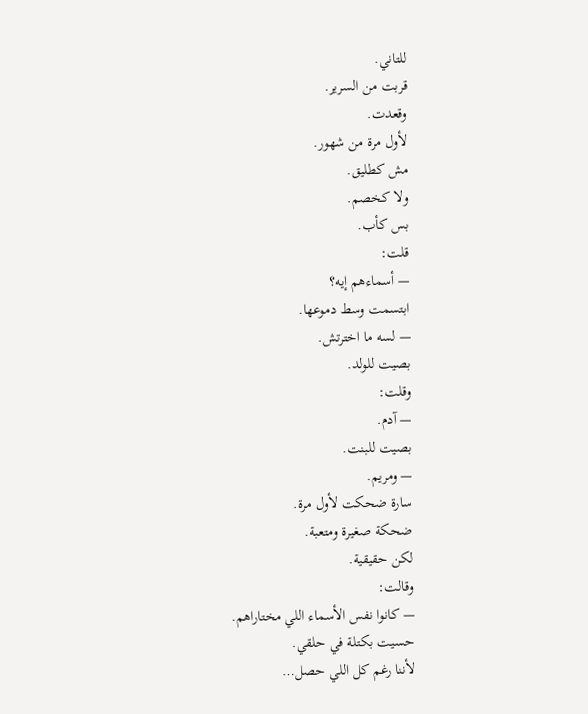للتاني.
قربت من السرير.
وقعدت.
لأول مرة من شهور.
مش كطليق.
ولا كخصم.
بس كأب.
قلت:
— أسماءهم إيه؟
ابتسمت وسط دموعها.
— لسه ما اخترتش.
بصيت للولد.
وقلت:
— آدم.
بصيت للبنت.
— ومريم.
سارة ضحكت لأول مرة.
ضحكة صغيرة ومتعبة.
لكن حقيقية.
وقالت:
— كانوا نفس الأسماء اللي مختاراهم.
حسيت بكتلة في حلقي.
لأننا رغم كل اللي حصل…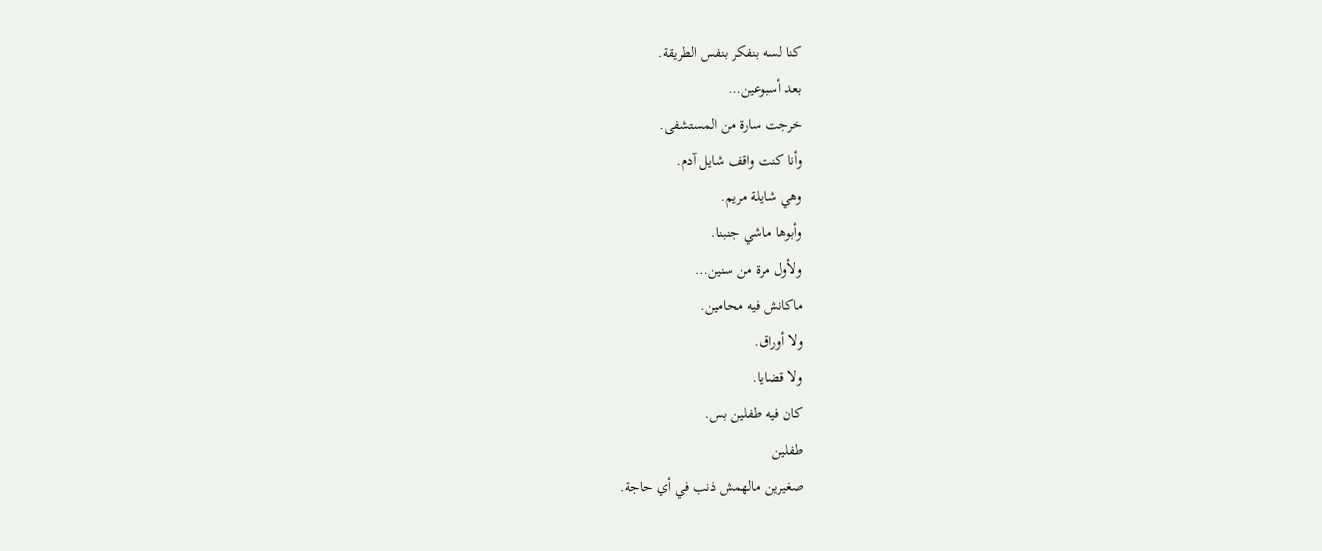كنا لسه بنفكر بنفس الطريقة.
بعد أسبوعين…
خرجت سارة من المستشفى.
وأنا كنت واقف شايل آدم.
وهي شايلة مريم.
وأبوها ماشي جنبنا.
ولأول مرة من سنين…
ماكانش فيه محامين.
ولا أوراق.
ولا قضايا.
كان فيه طفلين بس.
طفلين
صغيرين مالهمش ذنب في أي حاجة.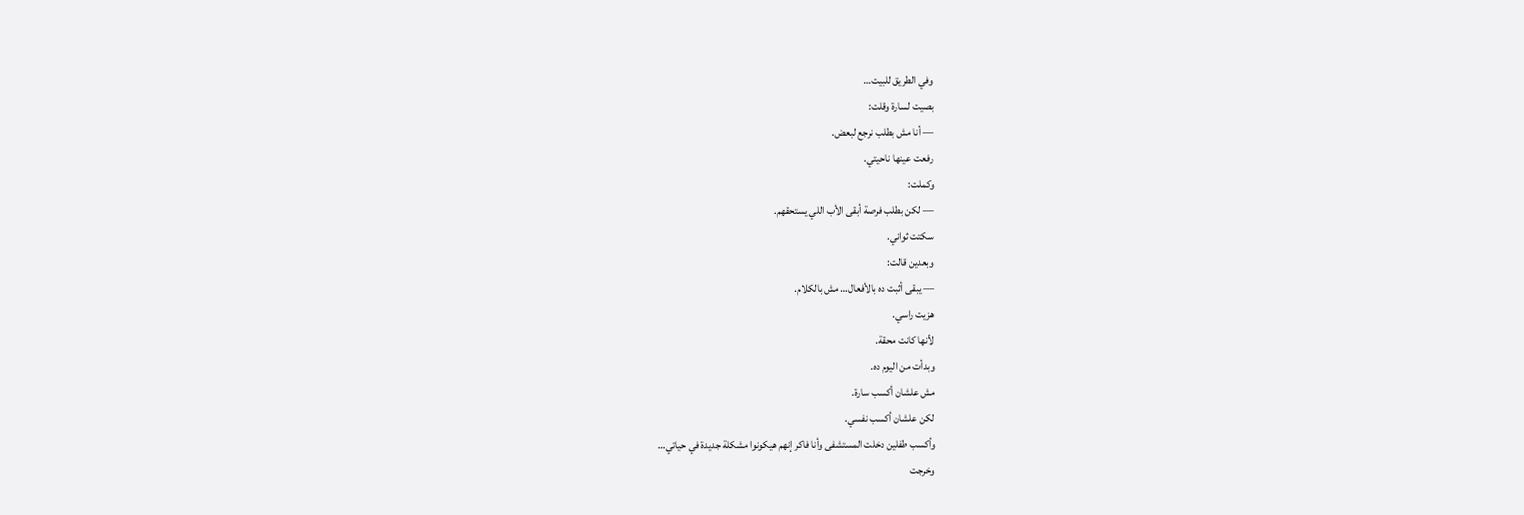وفي الطريق للبيت…
بصيت لسارة وقلت:
— أنا مش بطلب نرجع لبعض.
رفعت عينها ناحيتي.
وكملت:
— لكن بطلب فرصة أبقى الأب اللي يستحقهم.
سكتت ثواني.
وبعدين قالت:
— يبقى أثبت ده بالأفعال… مش بالكلام.
هزيت راسي.
لأنها كانت محقة.
وبدأت من اليوم ده.
مش علشان أكسب سارة.
لكن علشان أكسب نفسي.
وأكسب طفلين دخلت المستشفى وأنا فاكر إنهم هيكونوا مشكلة جديدة في حياتي…
وخرجت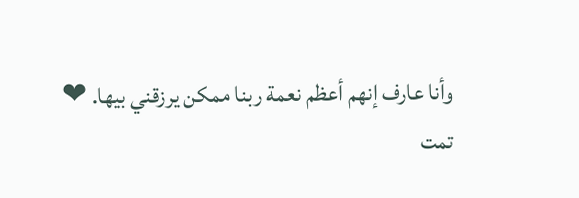وأنا عارف إنهم أعظم نعمة ربنا ممكن يرزقني بيها. ❤
تمت